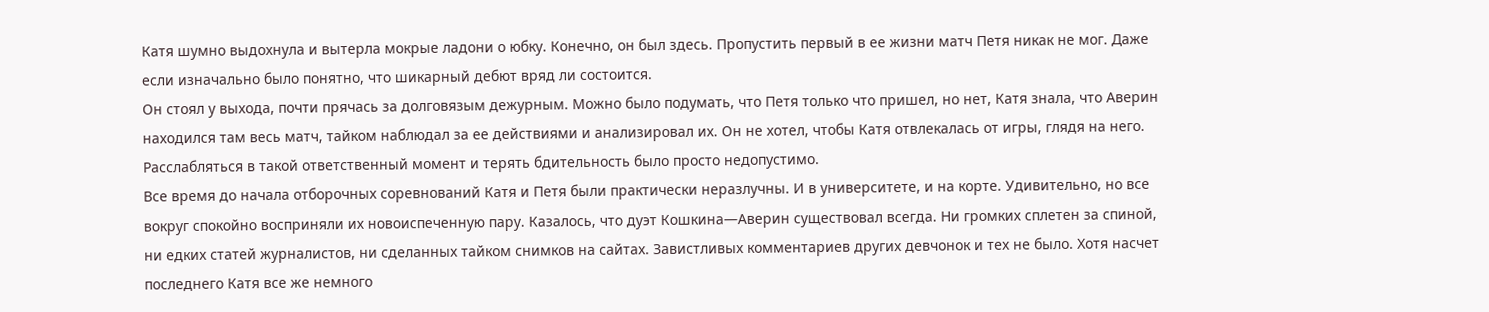Катя шумно выдохнула и вытерла мокрые ладони о юбку. Конечно, он был здесь. Пропустить первый в ее жизни матч Петя никак не мог. Даже если изначально было понятно, что шикарный дебют вряд ли состоится.
Он стоял у выхода, почти прячась за долговязым дежурным. Можно было подумать, что Петя только что пришел, но нет, Катя знала, что Аверин находился там весь матч, тайком наблюдал за ее действиями и анализировал их. Он не хотел, чтобы Катя отвлекалась от игры, глядя на него. Расслабляться в такой ответственный момент и терять бдительность было просто недопустимо.
Все время до начала отборочных соревнований Катя и Петя были практически неразлучны. И в университете, и на корте. Удивительно, но все вокруг спокойно восприняли их новоиспеченную пару. Казалось, что дуэт Кошкина—Аверин существовал всегда. Ни громких сплетен за спиной, ни едких статей журналистов, ни сделанных тайком снимков на сайтах. Завистливых комментариев других девчонок и тех не было. Хотя насчет последнего Катя все же немного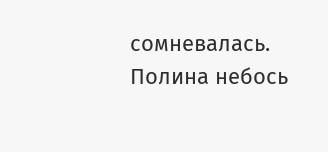сомневалась. Полина небось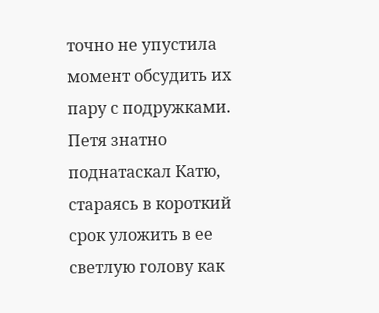точно не упустила момент обсудить их пару с подружками.
Петя знатно поднатаскал Катю, стараясь в короткий срок уложить в ее светлую голову как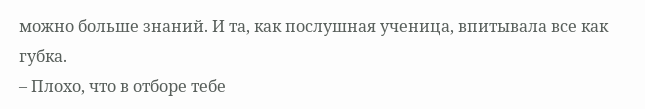можно больше знаний. И та, как послушная ученица, впитывала все как губка.
– Плохо, что в отборе тебе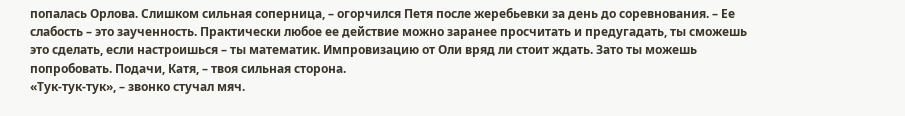попалась Орлова. Слишком сильная соперница, – огорчился Петя после жеребьевки за день до соревнования. – Ее слабость – это заученность. Практически любое ее действие можно заранее просчитать и предугадать, ты сможешь это сделать, если настроишься – ты математик. Импровизацию от Оли вряд ли стоит ждать. Зато ты можешь попробовать. Подачи, Катя, – твоя сильная сторона.
«Тук-тук-тук», – звонко стучал мяч.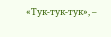«Тук-тук-тук», –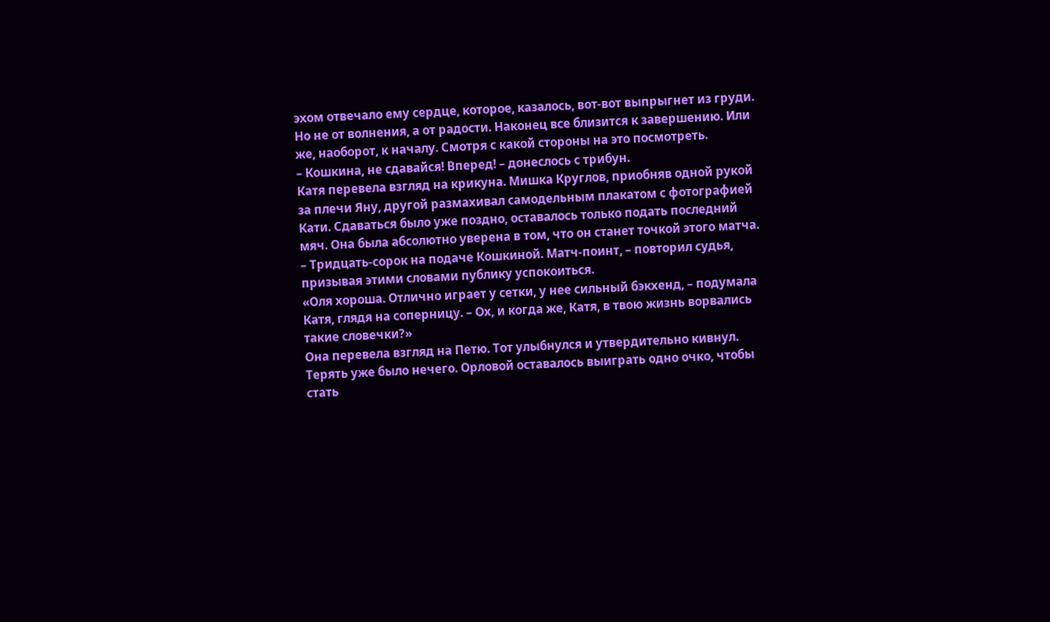эхом отвечало ему сердце, которое, казалось, вот-вот выпрыгнет из груди.
Но не от волнения, а от радости. Наконец все близится к завершению. Или же, наоборот, к началу. Смотря с какой стороны на это посмотреть.
– Кошкина, не сдавайся! Вперед! – донеслось с трибун.
Катя перевела взгляд на крикуна. Мишка Круглов, приобняв одной рукой за плечи Яну, другой размахивал самодельным плакатом с фотографией Кати. Сдаваться было уже поздно, оставалось только подать последний мяч. Она была абсолютно уверена в том, что он станет точкой этого матча.
– Тридцать-сорок на подаче Кошкиной. Матч-поинт, – повторил судья, призывая этими словами публику успокоиться.
«Оля хороша. Отлично играет у сетки, у нее сильный бэкхенд, – подумала Катя, глядя на соперницу. – Ох, и когда же, Катя, в твою жизнь ворвались такие словечки?»
Она перевела взгляд на Петю. Тот улыбнулся и утвердительно кивнул. Терять уже было нечего. Орловой оставалось выиграть одно очко, чтобы стать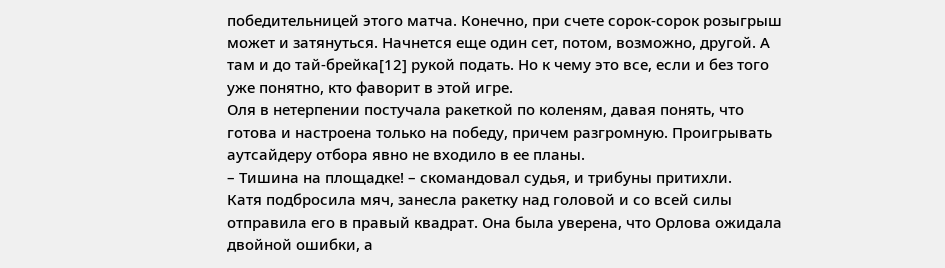победительницей этого матча. Конечно, при счете сорок-сорок розыгрыш может и затянуться. Начнется еще один сет, потом, возможно, другой. А там и до тай-брейка[12] рукой подать. Но к чему это все, если и без того уже понятно, кто фаворит в этой игре.
Оля в нетерпении постучала ракеткой по коленям, давая понять, что готова и настроена только на победу, причем разгромную. Проигрывать аутсайдеру отбора явно не входило в ее планы.
– Тишина на площадке! – скомандовал судья, и трибуны притихли.
Катя подбросила мяч, занесла ракетку над головой и со всей силы отправила его в правый квадрат. Она была уверена, что Орлова ожидала двойной ошибки, а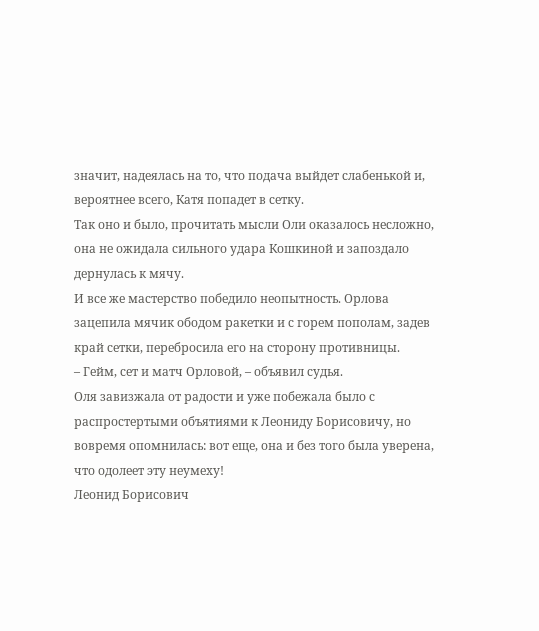значит, надеялась на то, что подача выйдет слабенькой и, вероятнее всего, Катя попадет в сетку.
Так оно и было, прочитать мысли Оли оказалось несложно, она не ожидала сильного удара Кошкиной и запоздало дернулась к мячу.
И все же мастерство победило неопытность. Орлова зацепила мячик ободом ракетки и с горем пополам, задев край сетки, перебросила его на сторону противницы.
– Гейм, сет и матч Орловой, – объявил судья.
Оля завизжала от радости и уже побежала было с распростертыми объятиями к Леониду Борисовичу, но вовремя опомнилась: вот еще, она и без того была уверена, что одолеет эту неумеху!
Леонид Борисович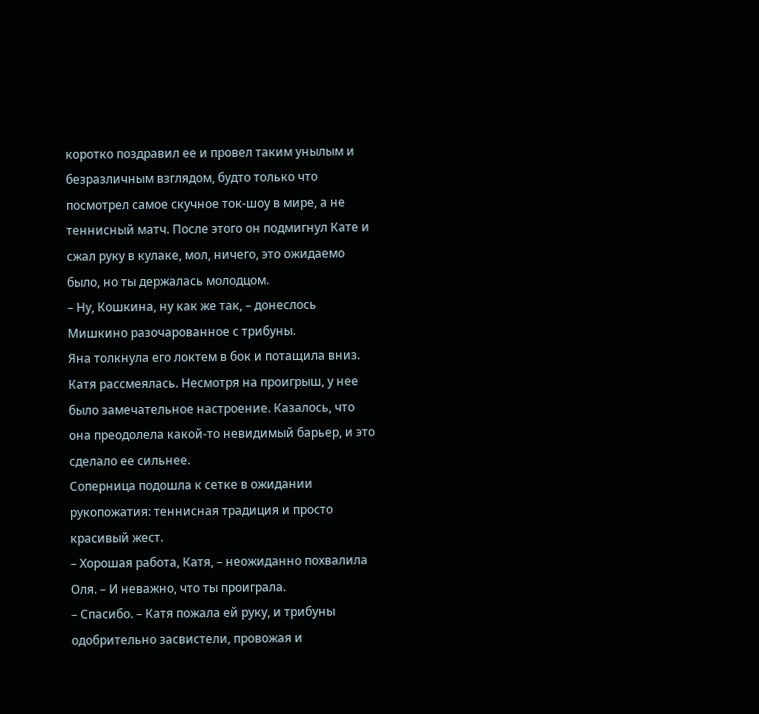коротко поздравил ее и провел таким унылым и безразличным взглядом, будто только что посмотрел самое скучное ток-шоу в мире, а не теннисный матч. После этого он подмигнул Кате и сжал руку в кулаке, мол, ничего, это ожидаемо было, но ты держалась молодцом.
– Ну, Кошкина, ну как же так, – донеслось Мишкино разочарованное с трибуны.
Яна толкнула его локтем в бок и потащила вниз. Катя рассмеялась. Несмотря на проигрыш, у нее было замечательное настроение. Казалось, что она преодолела какой-то невидимый барьер, и это сделало ее сильнее.
Соперница подошла к сетке в ожидании рукопожатия: теннисная традиция и просто красивый жест.
– Хорошая работа, Катя, – неожиданно похвалила Оля. – И неважно, что ты проиграла.
– Спасибо. – Катя пожала ей руку, и трибуны одобрительно засвистели, провожая и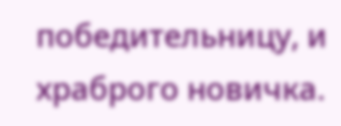победительницу, и храброго новичка.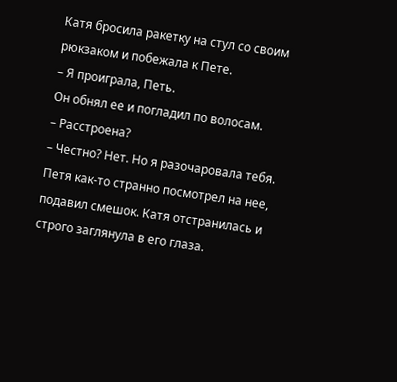Катя бросила ракетку на стул со своим рюкзаком и побежала к Пете.
– Я проиграла, Петь.
Он обнял ее и погладил по волосам.
– Расстроена?
– Честно? Нет. Но я разочаровала тебя.
Петя как-то странно посмотрел на нее, подавил смешок. Катя отстранилась и строго заглянула в его глаза.